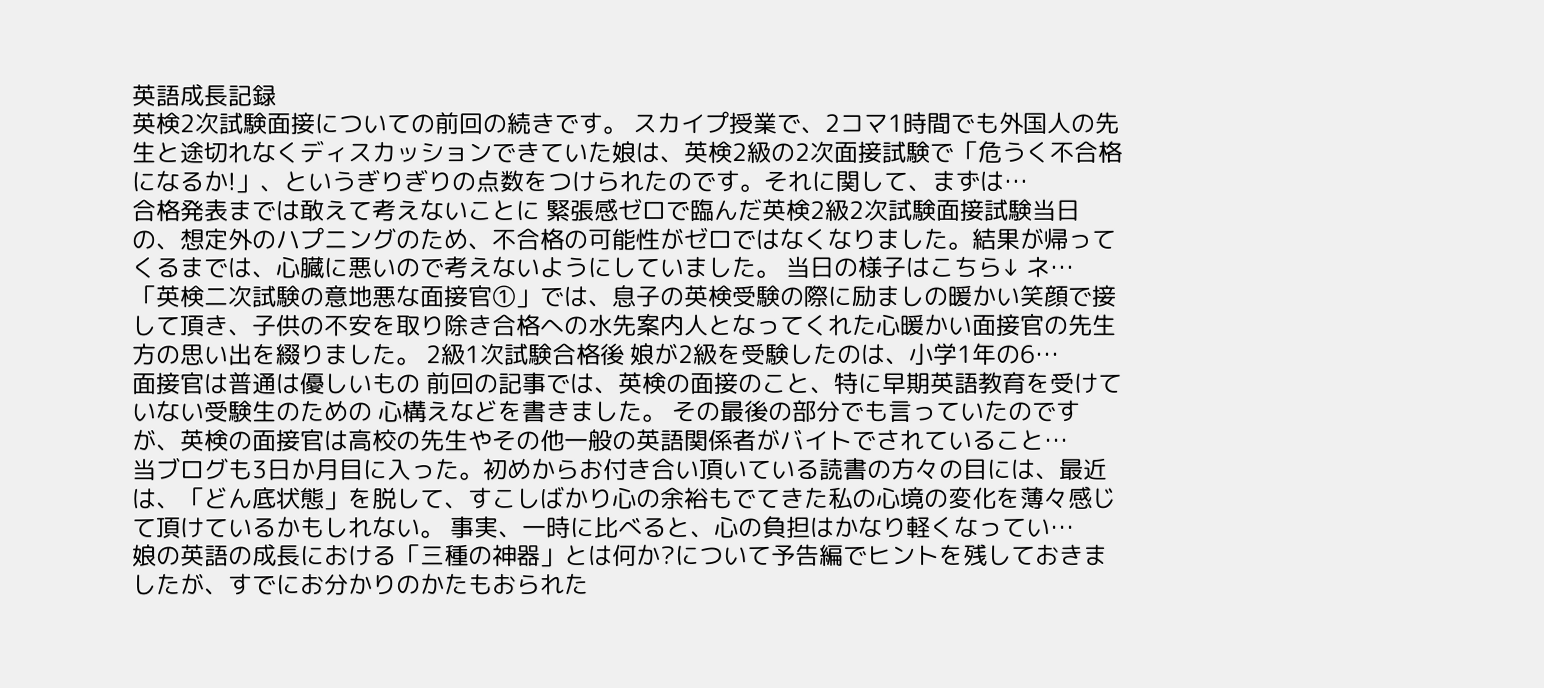英語成長記録
英検2次試験面接についての前回の続きです。 スカイプ授業で、2コマ1時間でも外国人の先生と途切れなくディスカッションできていた娘は、英検2級の2次面接試験で「危うく不合格になるか!」、というぎりぎりの点数をつけられたのです。それに関して、まずは…
合格発表までは敢えて考えないことに 緊張感ゼロで臨んだ英検2級2次試験面接試験当日の、想定外のハプニングのため、不合格の可能性がゼロではなくなりました。結果が帰ってくるまでは、心臓に悪いので考えないようにしていました。 当日の様子はこちら↓ ネ…
「英検二次試験の意地悪な面接官①」では、息子の英検受験の際に励ましの暖かい笑顔で接して頂き、子供の不安を取り除き合格への水先案内人となってくれた心暖かい面接官の先生方の思い出を綴りました。 2級1次試験合格後 娘が2級を受験したのは、小学1年の6…
面接官は普通は優しいもの 前回の記事では、英検の面接のこと、特に早期英語教育を受けていない受験生のための 心構えなどを書きました。 その最後の部分でも言っていたのですが、英検の面接官は高校の先生やその他一般の英語関係者がバイトでされていること…
当ブログも3日か月目に入った。初めからお付き合い頂いている読書の方々の目には、最近は、「どん底状態」を脱して、すこしばかり心の余裕もでてきた私の心境の変化を薄々感じて頂けているかもしれない。 事実、一時に比べると、心の負担はかなり軽くなってい…
娘の英語の成長における「三種の神器」とは何か?について予告編でヒントを残しておきましたが、すでにお分かりのかたもおられた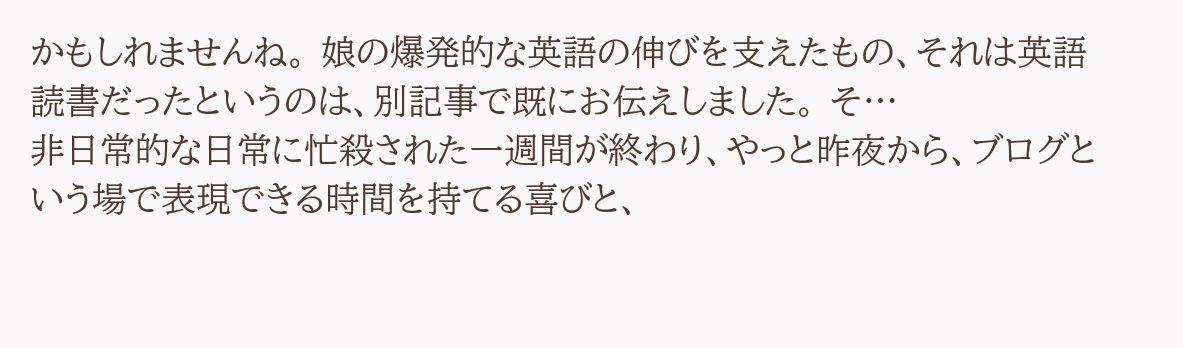かもしれませんね。 娘の爆発的な英語の伸びを支えたもの、それは英語読書だったというのは、別記事で既にお伝えしました。 そ…
非日常的な日常に忙殺された一週間が終わり、やっと昨夜から、ブログという場で表現できる時間を持てる喜びと、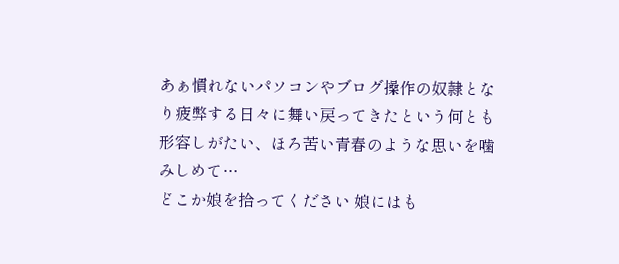あぁ慣れないパソコンやブログ操作の奴隷となり疲弊する日々に舞い戻ってきたという何とも形容しがたい、ほろ苦い青春のような思いを噛みしめて…
どこか娘を拾ってください 娘にはも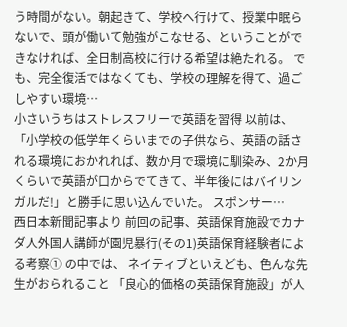う時間がない。朝起きて、学校へ行けて、授業中眠らないで、頭が働いて勉強がこなせる、ということができなければ、全日制高校に行ける希望は絶たれる。 でも、完全復活ではなくても、学校の理解を得て、過ごしやすい環境…
小さいうちはストレスフリーで英語を習得 以前は、「小学校の低学年くらいまでの子供なら、英語の話される環境におかれれば、数か月で環境に馴染み、2か月くらいで英語が口からでてきて、半年後にはバイリンガルだ!」と勝手に思い込んでいた。 スポンサー…
西日本新聞記事より 前回の記事、英語保育施設でカナダ人外国人講師が園児暴行(その1)英語保育経験者による考察① の中では、 ネイティブといえども、色んな先生がおられること 「良心的価格の英語保育施設」が人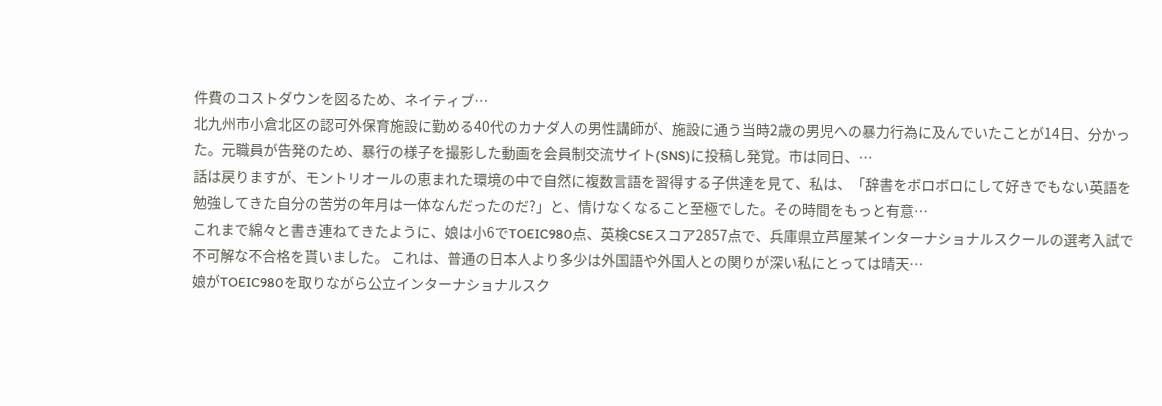件費のコストダウンを図るため、ネイティブ…
北九州市小倉北区の認可外保育施設に勤める40代のカナダ人の男性講師が、施設に通う当時2歳の男児への暴力行為に及んでいたことが14日、分かった。元職員が告発のため、暴行の様子を撮影した動画を会員制交流サイト(SNS)に投稿し発覚。市は同日、…
話は戻りますが、モントリオールの恵まれた環境の中で自然に複数言語を習得する子供達を見て、私は、「辞書をボロボロにして好きでもない英語を勉強してきた自分の苦労の年月は一体なんだったのだ?」と、情けなくなること至極でした。その時間をもっと有意…
これまで綿々と書き連ねてきたように、娘は小6でTOEIC980点、英検CSEスコア2857点で、兵庫県立芦屋某インターナショナルスクールの選考入試で不可解な不合格を貰いました。 これは、普通の日本人より多少は外国語や外国人との関りが深い私にとっては晴天…
娘がTOEIC980を取りながら公立インターナショナルスク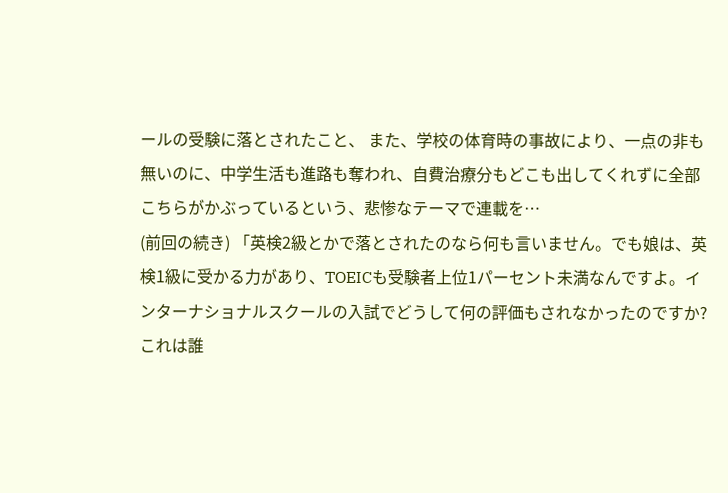ールの受験に落とされたこと、 また、学校の体育時の事故により、一点の非も無いのに、中学生活も進路も奪われ、自費治療分もどこも出してくれずに全部こちらがかぶっているという、悲惨なテーマで連載を…
(前回の続き) 「英検2級とかで落とされたのなら何も言いません。でも娘は、英検1級に受かる力があり、TOEICも受験者上位1パーセント未満なんですよ。インターナショナルスクールの入試でどうして何の評価もされなかったのですか?これは誰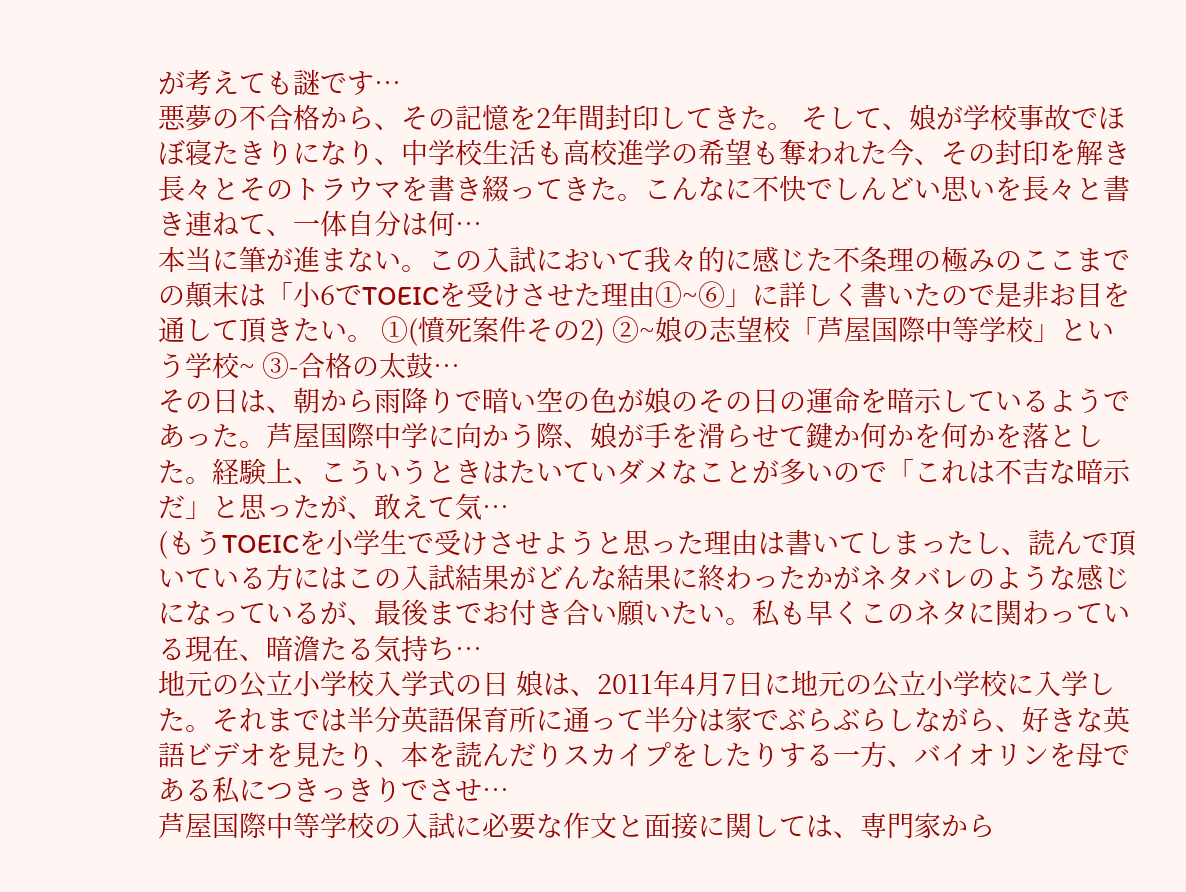が考えても謎です…
悪夢の不合格から、その記憶を2年間封印してきた。 そして、娘が学校事故でほぼ寝たきりになり、中学校生活も高校進学の希望も奪われた今、その封印を解き長々とそのトラウマを書き綴ってきた。こんなに不快でしんどい思いを長々と書き連ねて、一体自分は何…
本当に筆が進まない。この入試において我々的に感じた不条理の極みのここまでの顛末は「小6でTOEICを受けさせた理由①~⑥」に詳しく書いたので是非お目を通して頂きたい。 ①(憤死案件その2) ②~娘の志望校「芦屋国際中等学校」という学校~ ③-合格の太鼓…
その日は、朝から雨降りで暗い空の色が娘のその日の運命を暗示しているようであった。芦屋国際中学に向かう際、娘が手を滑らせて鍵か何かを何かを落とした。経験上、こういうときはたいていダメなことが多いので「これは不吉な暗示だ」と思ったが、敢えて気…
(もうTOEICを小学生で受けさせようと思った理由は書いてしまったし、読んで頂いている方にはこの入試結果がどんな結果に終わったかがネタバレのような感じになっているが、最後までお付き合い願いたい。私も早くこのネタに関わっている現在、暗澹たる気持ち…
地元の公立小学校入学式の日 娘は、2011年4月7日に地元の公立小学校に入学した。それまでは半分英語保育所に通って半分は家でぶらぶらしながら、好きな英語ビデオを見たり、本を読んだりスカイプをしたりする一方、バイオリンを母である私につきっきりでさせ…
芦屋国際中等学校の入試に必要な作文と面接に関しては、専門家から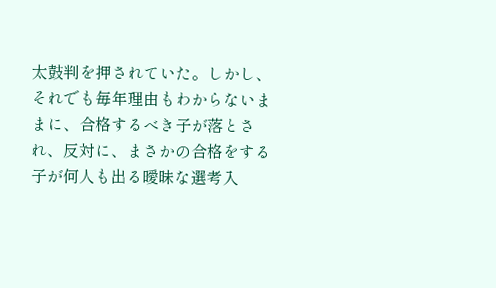太鼓判を押されていた。しかし、それでも毎年理由もわからないままに、合格するべき子が落とされ、反対に、まさかの合格をする子が何人も出る曖昧な選考入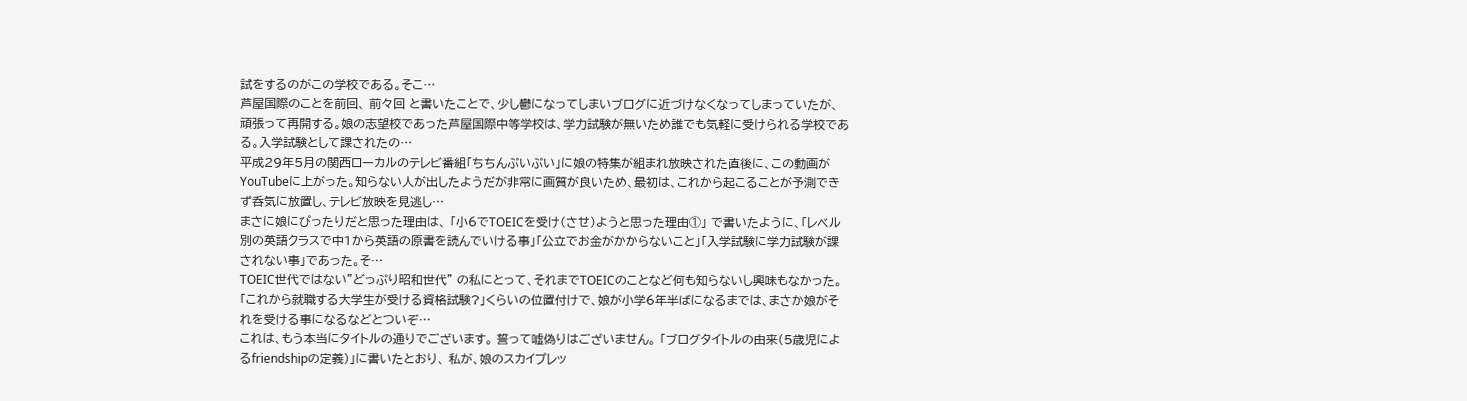試をするのがこの学校である。そこ…
芦屋国際のことを前回、 前々回 と書いたことで、少し鬱になってしまいブログに近づけなくなってしまっていたが、頑張って再開する。娘の志望校であった芦屋国際中等学校は、学力試験が無いため誰でも気軽に受けられる学校である。入学試験として課されたの…
平成29年5月の関西ローカルのテレビ番組「ちちんぷいぷい」に娘の特集が組まれ放映された直後に、この動画がYouTubeに上がった。知らない人が出したようだが非常に画質が良いため、最初は、これから起こることが予測できず呑気に放置し、テレビ放映を見逃し…
まさに娘にぴったりだと思った理由は、 「小6でTOEICを受け(させ)ようと思った理由①」 で書いたように、「レベル別の英語クラスで中1から英語の原書を読んでいける事」「公立でお金がかからないこと」「入学試験に学力試験が課されない事」であった。そ…
TOEIC世代ではない”どっぷり昭和世代” の私にとって、それまでTOEICのことなど何も知らないし興味もなかった。「これから就職する大学生が受ける資格試験?」くらいの位置付けで、娘が小学6年半ばになるまでは、まさか娘がそれを受ける事になるなどとついぞ…
これは、もう本当にタイトルの通りでございます。 誓って嘘偽りはございません。 「ブログタイトルの由来(5歳児によるfriendshipの定義)」に書いたとおり、 私が、娘のスカイプレッ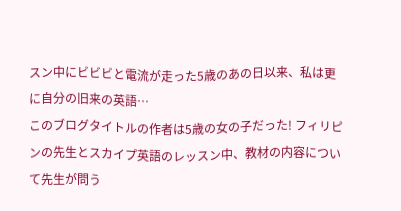スン中にビビビと電流が走った5歳のあの日以来、私は更に自分の旧来の英語…
このブログタイトルの作者は5歳の女の子だった! フィリピンの先生とスカイプ英語のレッスン中、教材の内容について先生が問う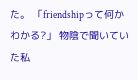た。 「friendshipって何かわかる?」 物陰で聞いていた私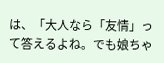は、「大人なら「友情」って答えるよね。でも娘ちゃ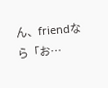ん、friendなら「お…